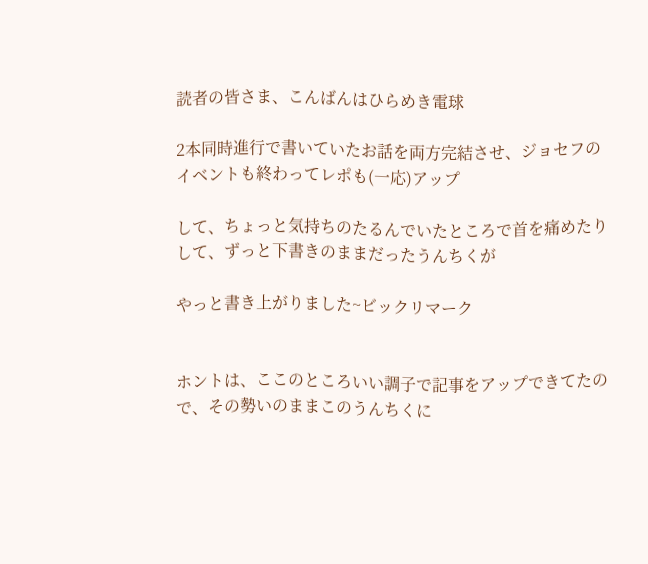読者の皆さま、こんばんはひらめき電球

2本同時進行で書いていたお話を両方完結させ、ジョセフのイベントも終わってレポも(一応)アップ

して、ちょっと気持ちのたるんでいたところで首を痛めたりして、ずっと下書きのままだったうんちくが

やっと書き上がりました~ビックリマーク


ホントは、ここのところいい調子で記事をアップできてたので、その勢いのままこのうんちくに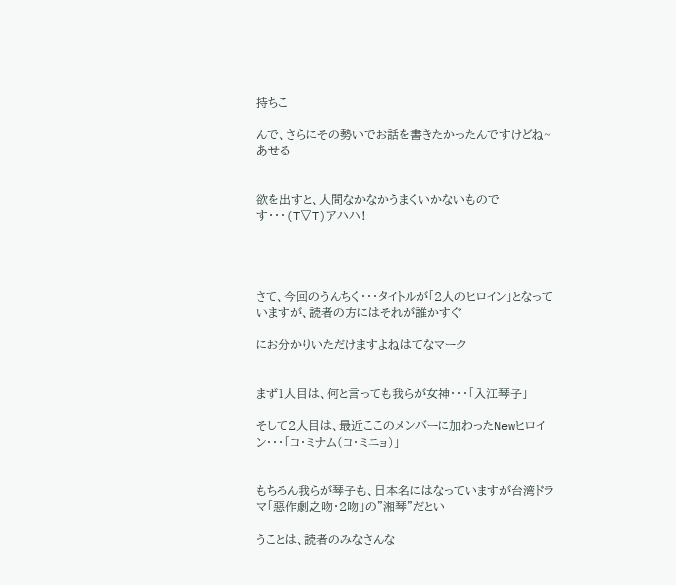持ちこ

んで、さらにその勢いでお話を書きたかったんですけどね~あせる


欲を出すと、人間なかなかうまくいかないものです・・・(T▽T)アハハ!




さて、今回のうんちく・・・タイトルが「2人のヒロイン」となっていますが、読者の方にはそれが誰かすぐ

にお分かりいただけますよねはてなマーク


まず1人目は、何と言っても我らが女神・・・「入江琴子」

そして2人目は、最近ここのメンバーに加わったNewヒロイン・・・「コ・ミナム(コ・ミニョ)」


もちろん我らが琴子も、日本名にはなっていますが台湾ドラマ「惡作劇之吻・2吻」の”湘琴”だとい

うことは、読者のみなさんな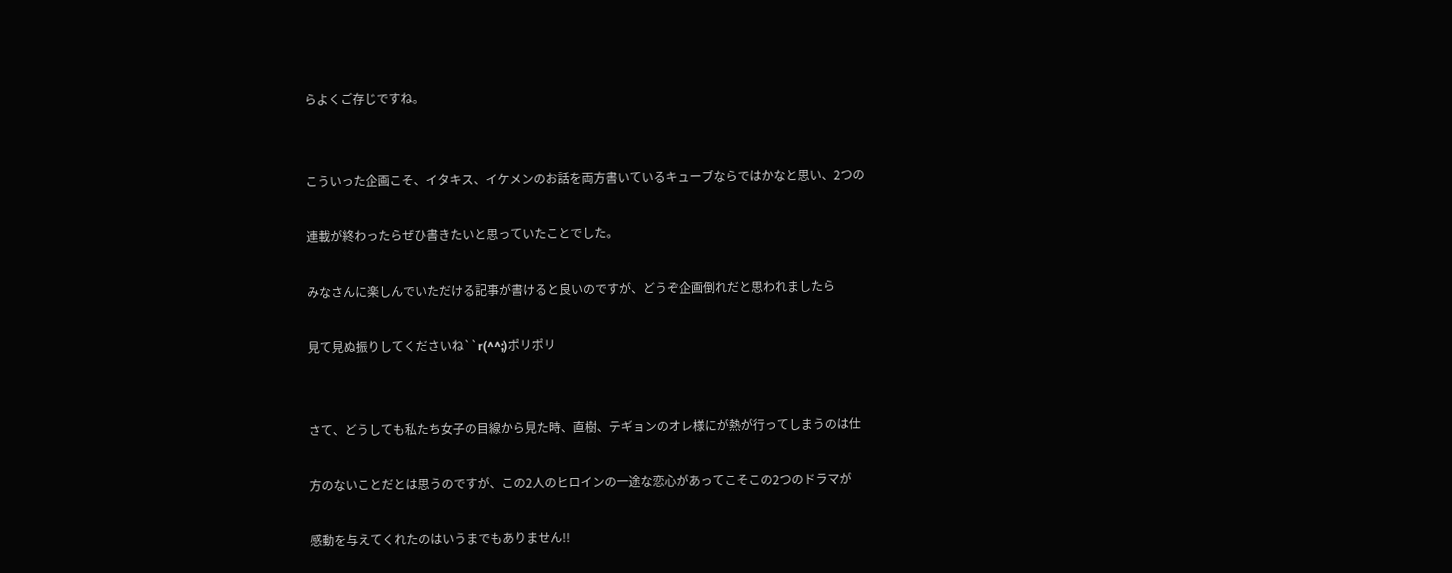らよくご存じですね。


こういった企画こそ、イタキス、イケメンのお話を両方書いているキューブならではかなと思い、2つの

連載が終わったらぜひ書きたいと思っていたことでした。

みなさんに楽しんでいただける記事が書けると良いのですが、どうぞ企画倒れだと思われましたら

見て見ぬ振りしてくださいね``r(^^;)ポリポリ


さて、どうしても私たち女子の目線から見た時、直樹、テギョンのオレ様にが熱が行ってしまうのは仕

方のないことだとは思うのですが、この2人のヒロインの一途な恋心があってこそこの2つのドラマが

感動を与えてくれたのはいうまでもありません!!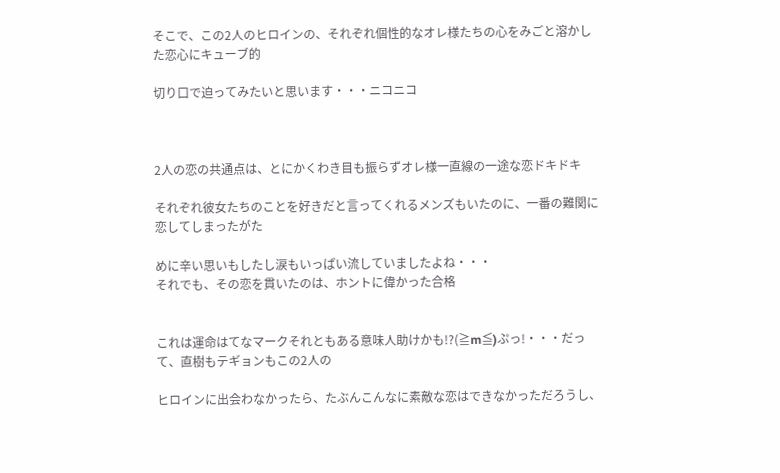そこで、この2人のヒロインの、それぞれ個性的なオレ様たちの心をみごと溶かした恋心にキューブ的

切り口で迫ってみたいと思います・・・ニコニコ



2人の恋の共通点は、とにかくわき目も振らずオレ様一直線の一途な恋ドキドキ

それぞれ彼女たちのことを好きだと言ってくれるメンズもいたのに、一番の難関に恋してしまったがた

めに辛い思いもしたし涙もいっぱい流していましたよね・・・
それでも、その恋を貫いたのは、ホントに偉かった合格


これは運命はてなマークそれともある意味人助けかも!?(≧m≦)ぷっ!・・・だって、直樹もテギョンもこの2人の

ヒロインに出会わなかったら、たぶんこんなに素敵な恋はできなかっただろうし、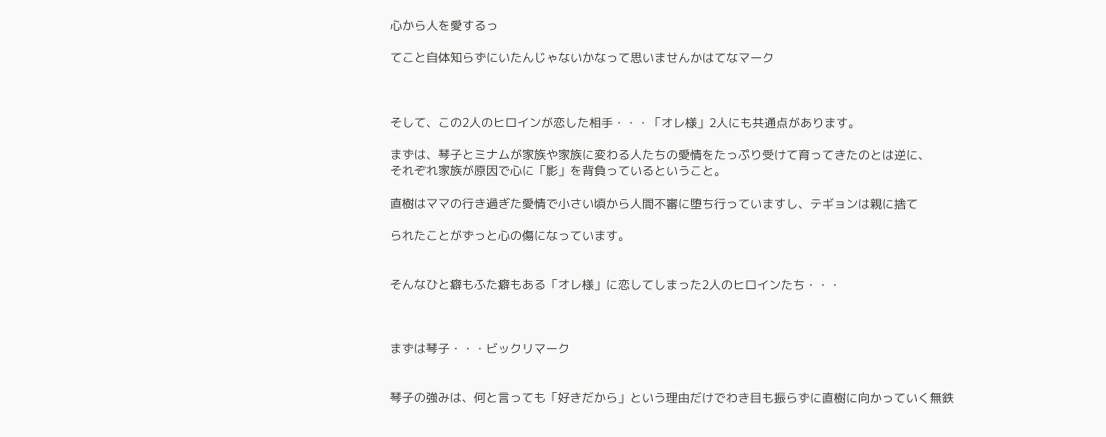心から人を愛するっ

てこと自体知らずにいたんじゃないかなって思いませんかはてなマーク



そして、この2人のヒロインが恋した相手・・・「オレ様」2人にも共通点があります。

まずは、琴子とミナムが家族や家族に変わる人たちの愛情をたっぷり受けて育ってきたのとは逆に、
それぞれ家族が原因で心に「影」を背負っているということ。

直樹はママの行き過ぎた愛情で小さい頃から人間不審に堕ち行っていますし、テギョンは親に捨て

られたことがずっと心の傷になっています。


そんなひと癖もふた癖もある「オレ様」に恋してしまった2人のヒロインたち・・・



まずは琴子・・・ビックリマーク


琴子の強みは、何と言っても「好きだから」という理由だけでわき目も振らずに直樹に向かっていく無鉄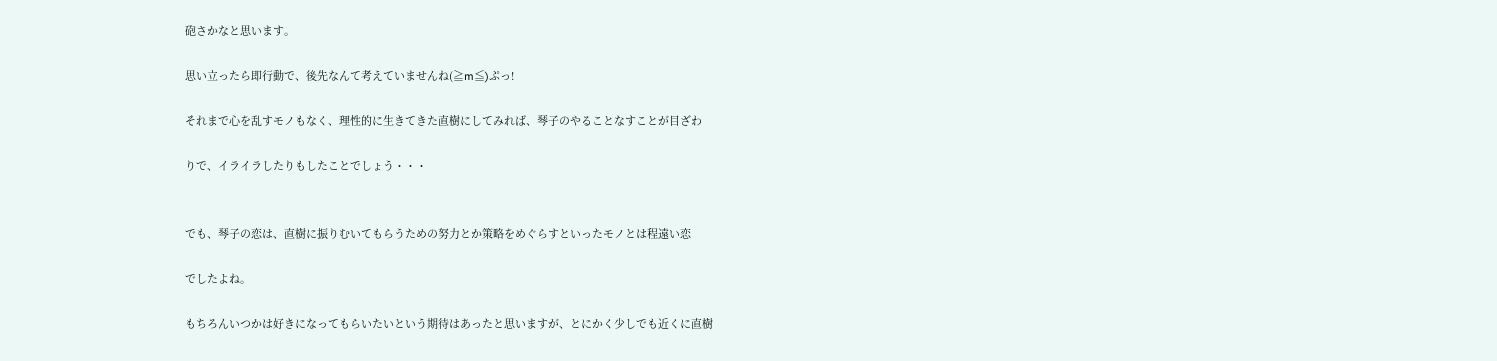砲さかなと思います。

思い立ったら即行動で、後先なんて考えていませんね(≧m≦)ぷっ!

それまで心を乱すモノもなく、理性的に生きてきた直樹にしてみれば、琴子のやることなすことが目ざわ

りで、イライラしたりもしたことでしょう・・・


でも、琴子の恋は、直樹に振りむいてもらうための努力とか策略をめぐらすといったモノとは程遠い恋

でしたよね。

もちろんいつかは好きになってもらいたいという期待はあったと思いますが、とにかく少しでも近くに直樹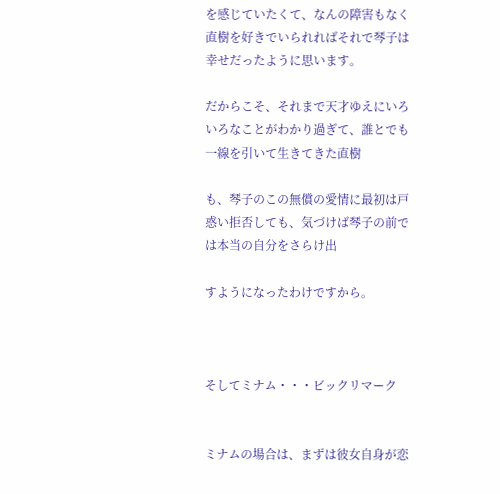を感じていたくて、なんの障害もなく直樹を好きでいられればそれで琴子は幸せだったように思います。

だからこそ、それまで天才ゆえにいろいろなことがわかり過ぎて、誰とでも一線を引いて生きてきた直樹

も、琴子のこの無償の愛情に最初は戸惑い拒否しても、気づけば琴子の前では本当の自分をさらけ出

すようになったわけですから。



そしてミナム・・・ビックリマーク


ミナムの場合は、まずは彼女自身が恋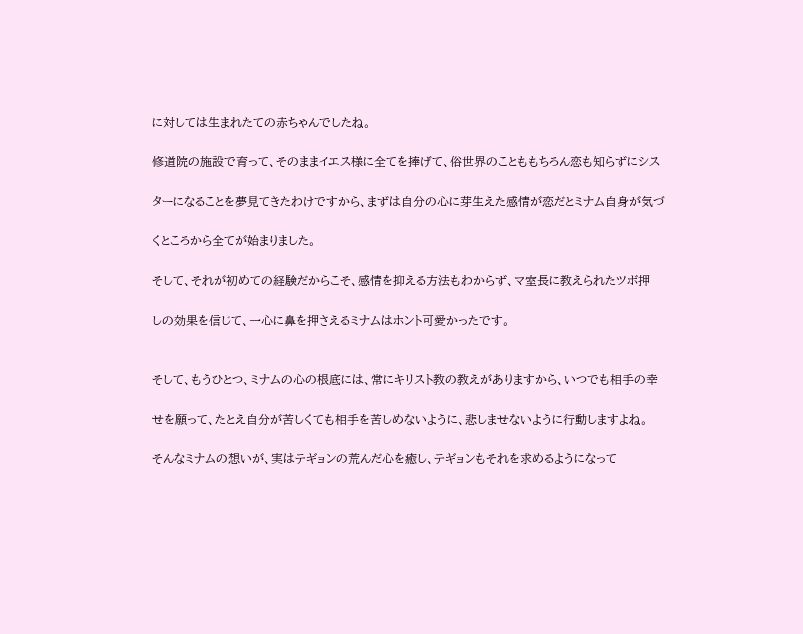に対しては生まれたての赤ちゃんでしたね。

修道院の施設で育って、そのままイエス様に全てを捧げて、俗世界のことももちろん恋も知らずにシス

ターになることを夢見てきたわけですから、まずは自分の心に芽生えた感情が恋だとミナム自身が気づ

くところから全てが始まりました。

そして、それが初めての経験だからこそ、感情を抑える方法もわからず、マ室長に教えられたツボ押

しの効果を信じて、一心に鼻を押さえるミナムはホント可愛かったです。


そして、もうひとつ、ミナムの心の根底には、常にキリスト教の教えがありますから、いつでも相手の幸

せを願って、たとえ自分が苦しくても相手を苦しめないように、悲しませないように行動しますよね。

そんなミナムの想いが、実はテギョンの荒んだ心を癒し、テギョンもそれを求めるようになって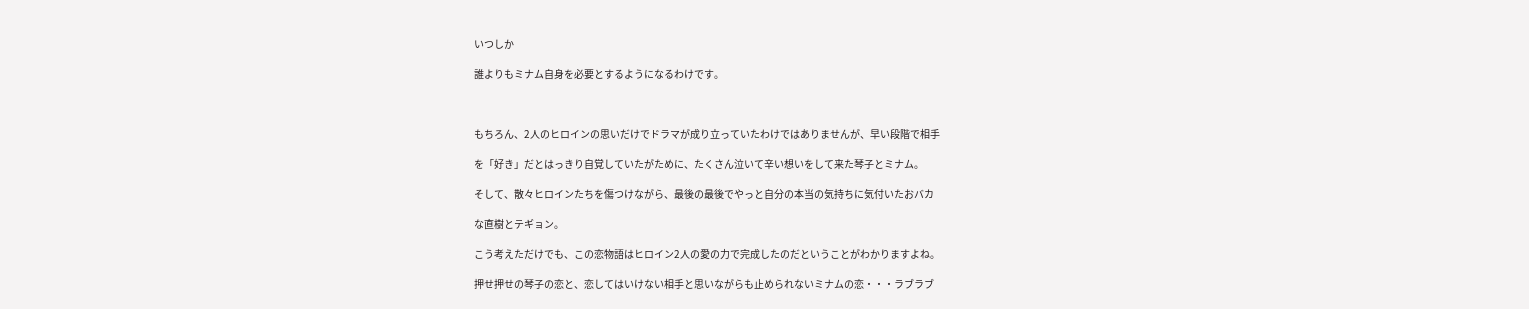いつしか

誰よりもミナム自身を必要とするようになるわけです。



もちろん、2人のヒロインの思いだけでドラマが成り立っていたわけではありませんが、早い段階で相手

を「好き」だとはっきり自覚していたがために、たくさん泣いて辛い想いをして来た琴子とミナム。

そして、散々ヒロインたちを傷つけながら、最後の最後でやっと自分の本当の気持ちに気付いたおバカ

な直樹とテギョン。

こう考えただけでも、この恋物語はヒロイン2人の愛の力で完成したのだということがわかりますよね。

押せ押せの琴子の恋と、恋してはいけない相手と思いながらも止められないミナムの恋・・・ラブラブ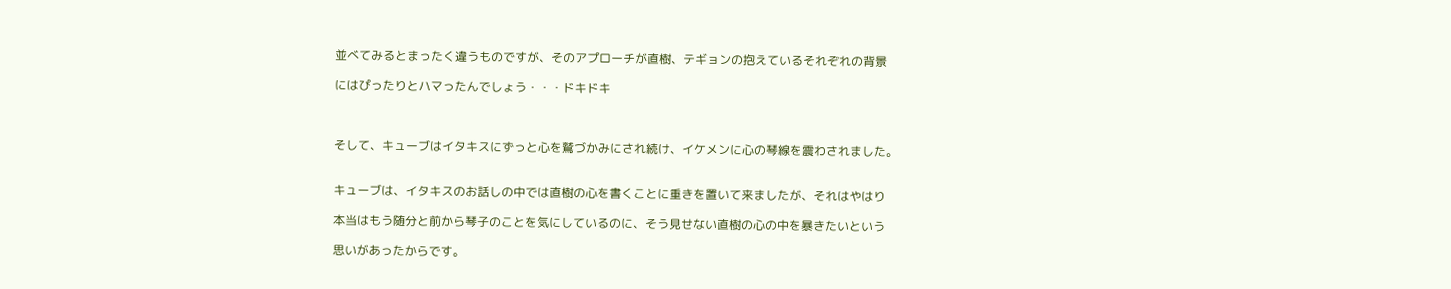並べてみるとまったく違うものですが、そのアプローチが直樹、テギョンの抱えているそれぞれの背景

にはぴったりとハマったんでしょう・・・ドキドキ



そして、キューブはイタキスにずっと心を鷲づかみにされ続け、イケメンに心の琴線を震わされました。


キューブは、イタキスのお話しの中では直樹の心を書くことに重きを置いて来ましたが、それはやはり

本当はもう随分と前から琴子のことを気にしているのに、そう見せない直樹の心の中を暴きたいという

思いがあったからです。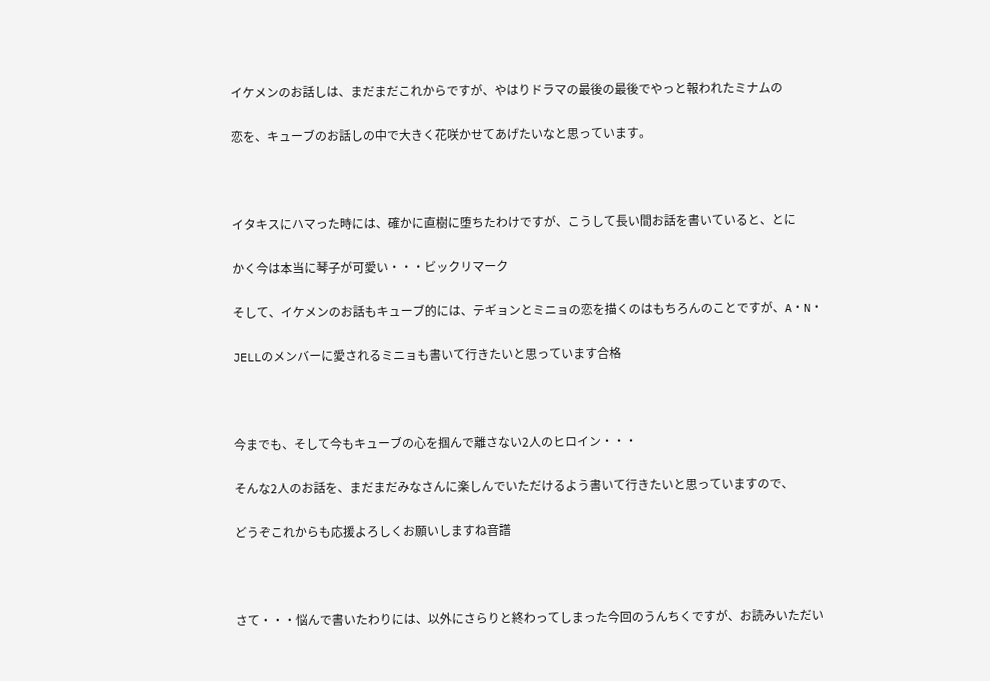イケメンのお話しは、まだまだこれからですが、やはりドラマの最後の最後でやっと報われたミナムの

恋を、キューブのお話しの中で大きく花咲かせてあげたいなと思っています。



イタキスにハマった時には、確かに直樹に堕ちたわけですが、こうして長い間お話を書いていると、とに

かく今は本当に琴子が可愛い・・・ビックリマーク

そして、イケメンのお話もキューブ的には、テギョンとミニョの恋を描くのはもちろんのことですが、A・N・

JELLのメンバーに愛されるミニョも書いて行きたいと思っています合格



今までも、そして今もキューブの心を掴んで離さない2人のヒロイン・・・

そんな2人のお話を、まだまだみなさんに楽しんでいただけるよう書いて行きたいと思っていますので、

どうぞこれからも応援よろしくお願いしますね音譜



さて・・・悩んで書いたわりには、以外にさらりと終わってしまった今回のうんちくですが、お読みいただい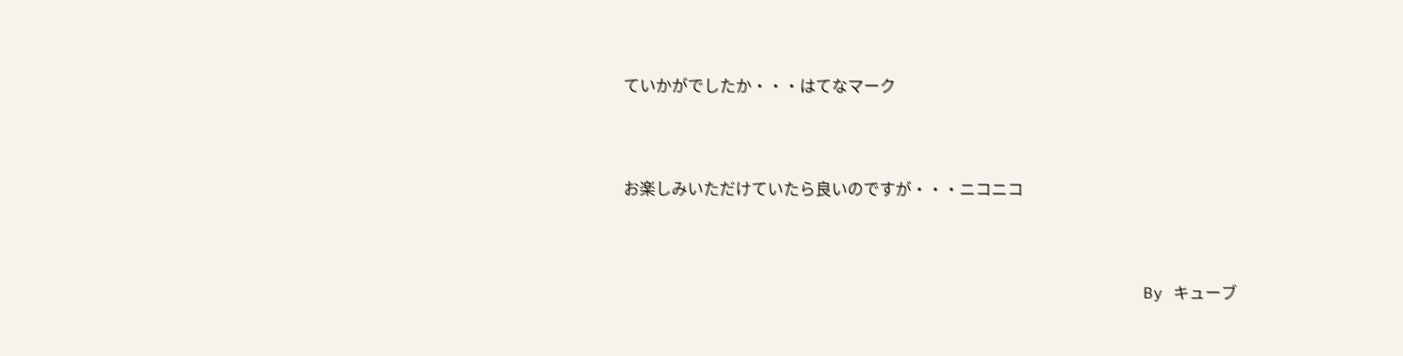ていかがでしたか・・・はてなマーク


お楽しみいただけていたら良いのですが・・・ニコニコ


                                                    By キューブ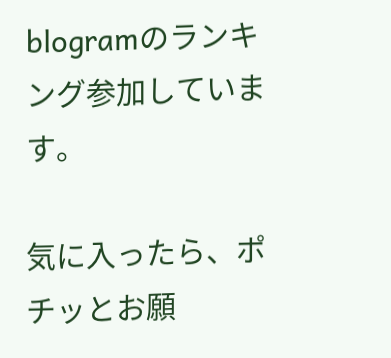blogramのランキング参加しています。

気に入ったら、ポチッとお願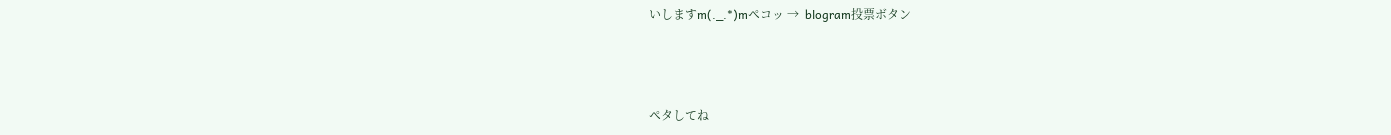いしますm(._.*)mペコッ →  blogram投票ボタン



ペタしてね